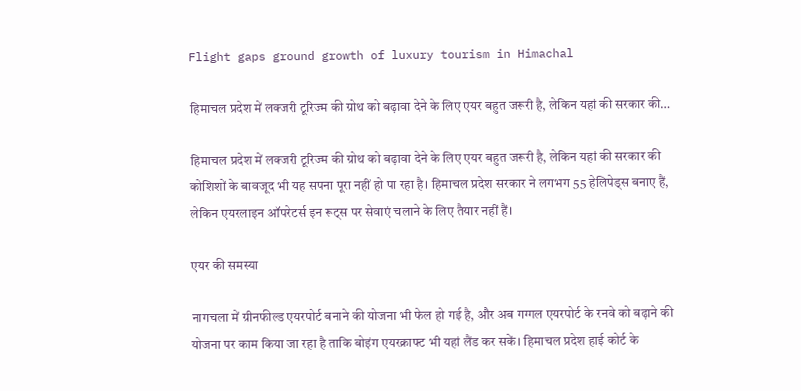Flight gaps ground growth of luxury tourism in Himachal

हिमाचल प्रदेश में लक्जरी टूरिज्म की ग्रोथ को बढ़ावा देने के लिए एयर बहुत जरूरी है, लेकिन यहां की सरकार की…

हिमाचल प्रदेश में लक्जरी टूरिज्म की ग्रोथ को बढ़ावा देने के लिए एयर बहुत जरूरी है, लेकिन यहां की सरकार की कोशिशों के बावजूद भी यह सपना पूरा नहीं हो पा रहा है। हिमाचल प्रदेश सरकार ने लगभग 55 हेलिपेड्स बनाए हैं, लेकिन एयरलाइन ऑपरेटर्स इन रूट्स पर सेवाएं चलाने के लिए तैयार नहीं हैं।

एयर की समस्या

नागचला में ग्रीनफील्ड एयरपोर्ट बनाने की योजना भी फेल हो गई है, और अब गग्गल एयरपोर्ट के रनवे को बढ़ाने की योजना पर काम किया जा रहा है ताकि बोइंग एयरक्राफ्ट भी यहां लैंड कर सकें। हिमाचल प्रदेश हाई कोर्ट के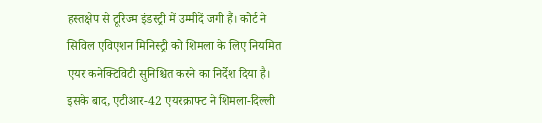हस्तक्षेप से टूरिज्म इंडस्ट्री में उम्मीदें जगी हैं। कोर्ट ने सिविल एविएशन मिनिस्ट्री को शिमला के लिए नियमित एयर कनेक्टिविटी सुनिश्चित करने का निर्देश दिया है। इसके बाद, एटीआर-42 एयरक्राफ्ट ने शिमला-दिल्ली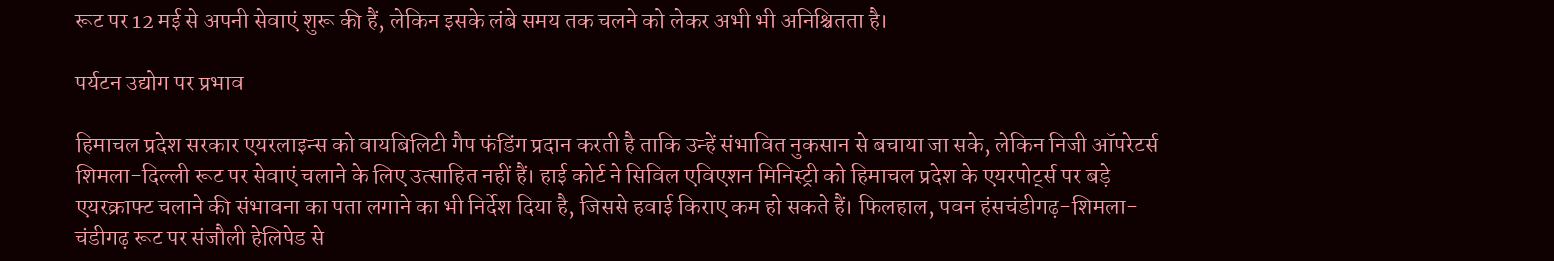रूट पर 12 मई से अपनी सेवाएं शुरू की हैं, लेकिन इसके लंबे समय तक चलने को लेकर अभी भी अनिश्चितता है।

पर्यटन उद्योग पर प्रभाव

हिमाचल प्रदेश सरकार एयरलाइन्स को वायबिलिटी गैप फंडिंग प्रदान करती है ताकि उन्हें संभावित नुकसान से बचाया जा सके, लेकिन निजी ऑपरेटर्स शिमला-दिल्ली रूट पर सेवाएं चलाने के लिए उत्साहित नहीं हैं। हाई कोर्ट ने सिविल एविएशन मिनिस्ट्री को हिमाचल प्रदेश के एयरपोर्ट्स पर बड़े एयरक्राफ्ट चलाने की संभावना का पता लगाने का भी निर्देश दिया है, जिससे हवाई किराए कम हो सकते हैं। फिलहाल, पवन हंसचंडीगढ़-शिमला-चंडीगढ़ रूट पर संजौली हेलिपेड से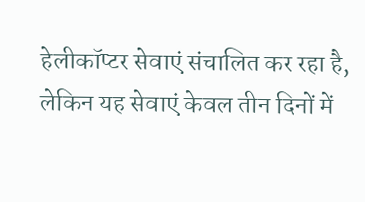हेलीकॉप्टर सेवाएं संचालित कर रहा है, लेकिन यह सेवाएं केवल तीन दिनों में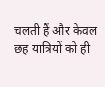चलती हैं और केवल छह यात्रियों को ही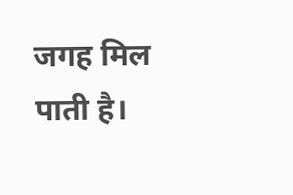जगह मिल पाती है।